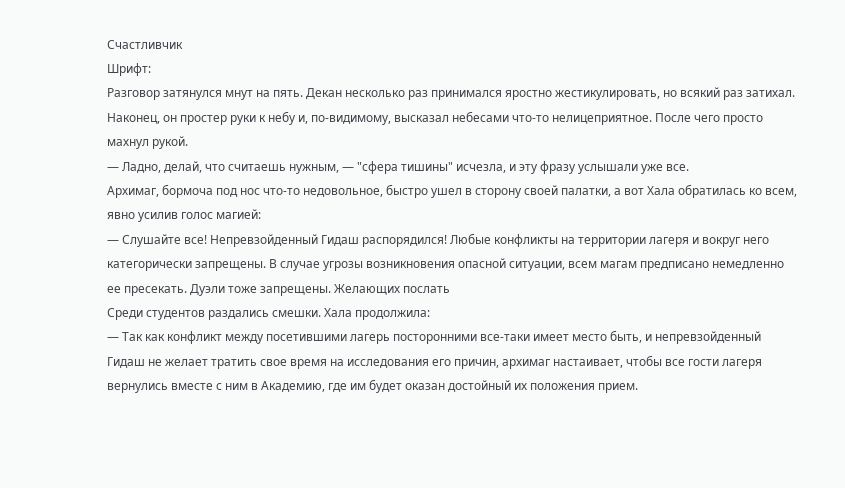Счастливчик
Шрифт:
Разговор затянулся мнут на пять. Декан несколько раз принимался яростно жестикулировать, но всякий раз затихал. Наконец, он простер руки к небу и, по-видимому, высказал небесами что-то нелицеприятное. После чего просто махнул рукой.
— Ладно, делай, что считаешь нужным, — "сфера тишины" исчезла, и эту фразу услышали уже все.
Архимаг, бормоча под нос что-то недовольное, быстро ушел в сторону своей палатки, а вот Хала обратилась ко всем, явно усилив голос магией:
— Слушайте все! Непревзойденный Гидаш распорядился! Любые конфликты на территории лагеря и вокруг него категорически запрещены. В случае угрозы возникновения опасной ситуации, всем магам предписано немедленно ее пресекать. Дуэли тоже запрещены. Желающих послать
Среди студентов раздались смешки. Хала продолжила:
— Так как конфликт между посетившими лагерь посторонними все-таки имеет место быть, и непревзойденный Гидаш не желает тратить свое время на исследования его причин, архимаг настаивает, чтобы все гости лагеря вернулись вместе с ним в Академию, где им будет оказан достойный их положения прием.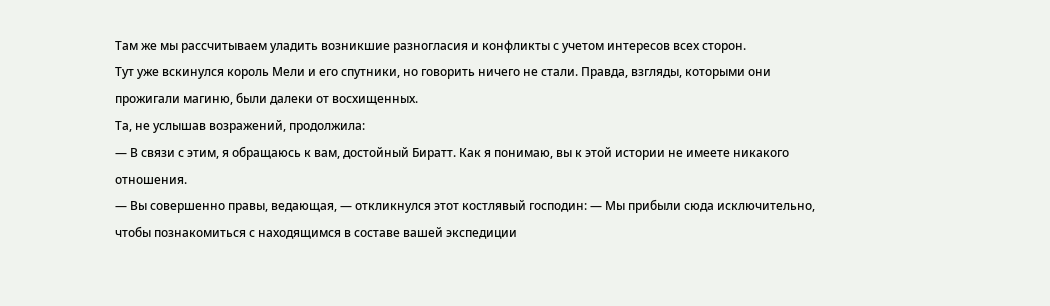Там же мы рассчитываем уладить возникшие разногласия и конфликты с учетом интересов всех сторон.
Тут уже вскинулся король Мели и его спутники, но говорить ничего не стали. Правда, взгляды, которыми они прожигали магиню, были далеки от восхищенных.
Та, не услышав возражений, продолжила:
— В связи с этим, я обращаюсь к вам, достойный Биратт. Как я понимаю, вы к этой истории не имеете никакого отношения.
— Вы совершенно правы, ведающая, — откликнулся этот костлявый господин: — Мы прибыли сюда исключительно, чтобы познакомиться с находящимся в составе вашей экспедиции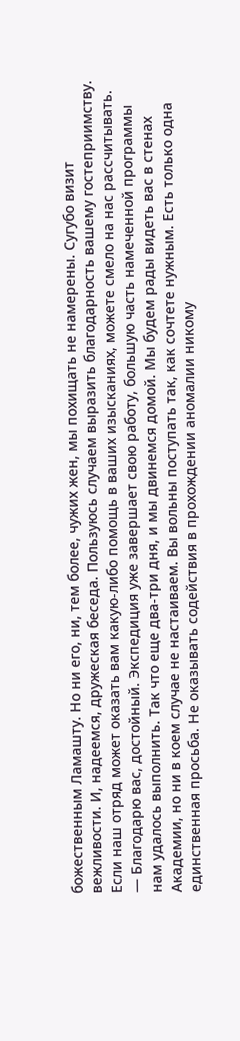божественным Ламашту. Но ни его, ни, тем более, чужих жен, мы похищать не намерены. Сугубо визит вежливости. И, надеемся, дружеская беседа. Пользуюсь случаем выразить благодарность вашему гостеприимству. Если наш отряд может оказать вам какую-либо помощь в ваших изысканиях, можете смело на нас рассчитывать.
— Благодарю вас, достойный. Экспедиция уже завершает свою работу, большую часть намеченной программы нам удалось выполнить. Так что еще два-три дня, и мы двинемся домой. Мы будем рады видеть вас в стенах Академии, но ни в коем случае не настаиваем. Вы вольны поступать так, как сочтете нужным. Есть только одна единственная просьба. Не оказывать содействия в прохождении аномалии никому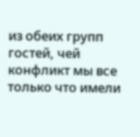из обеих групп гостей, чей конфликт мы все только что имели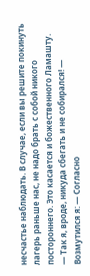несчастье наблюдать. В случае, если вы решите покинуть лагерь раньше нас, не надо брать с собой никого постороннего. Это касается и божественного Ламашту.
— Так я, вроде, никуда сбегать и не собирался! — Возмутился я: — Согласно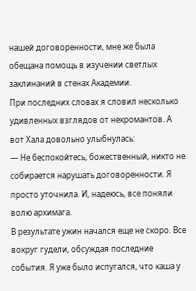нашей договоренности, мне же была обещана помощь в изучении светлых заклинаний в стенах Академии.
При последних словах я словил несколько удивленных взглядов от некромантов. А вот Хала довольно улыбнулась:
— Не беспокойтесь, божественный, никто не собирается нарушать договоренности. Я просто уточнила. И, надеюсь, все поняли волю архимага.
В результате ужин начался еще не скоро. Все вокруг гудели, обсуждая последние события. Я уже было испугался, что каша у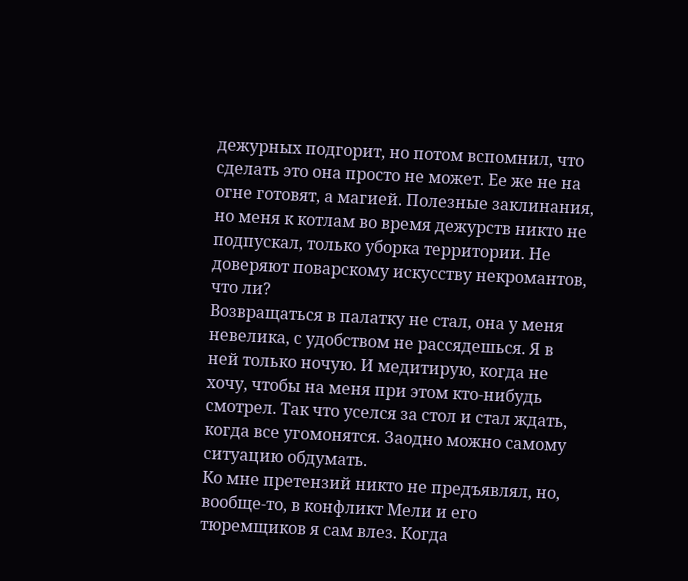дежурных подгорит, но потом вспомнил, что сделать это она просто не может. Ее же не на огне готовят, а магией. Полезные заклинания, но меня к котлам во время дежурств никто не подпускал, только уборка территории. Не доверяют поварскому искусству некромантов, что ли?
Возвращаться в палатку не стал, она у меня невелика, с удобством не рассядешься. Я в ней только ночую. И медитирую, когда не хочу, чтобы на меня при этом кто-нибудь смотрел. Так что уселся за стол и стал ждать, когда все угомонятся. Заодно можно самому ситуацию обдумать.
Ко мне претензий никто не предъявлял, но, вообще-то, в конфликт Мели и его тюремщиков я сам влез. Когда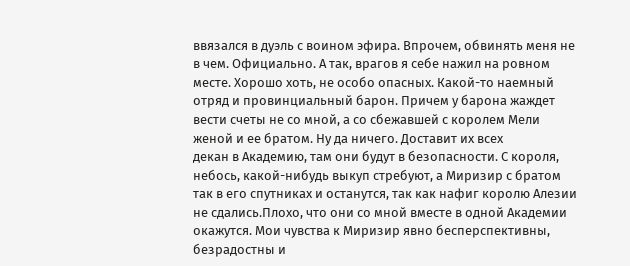ввязался в дуэль с воином эфира. Впрочем, обвинять меня не в чем. Официально. А так, врагов я себе нажил на ровном месте. Хорошо хоть, не особо опасных. Какой-то наемный отряд и провинциальный барон. Причем у барона жаждет вести счеты не со мной, а со сбежавшей с королем Мели женой и ее братом. Ну да ничего. Доставит их всех
декан в Академию, там они будут в безопасности. С короля, небось, какой-нибудь выкуп стребуют, а Миризир с братом так в его спутниках и останутся, так как нафиг королю Алезии не сдались.Плохо, что они со мной вместе в одной Академии окажутся. Мои чувства к Миризир явно бесперспективны, безрадостны и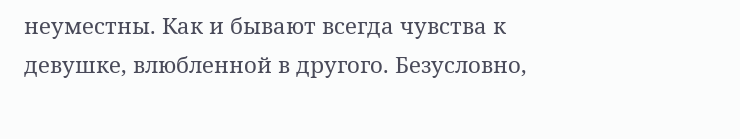неуместны. Как и бывают всегда чувства к девушке, влюбленной в другого. Безусловно,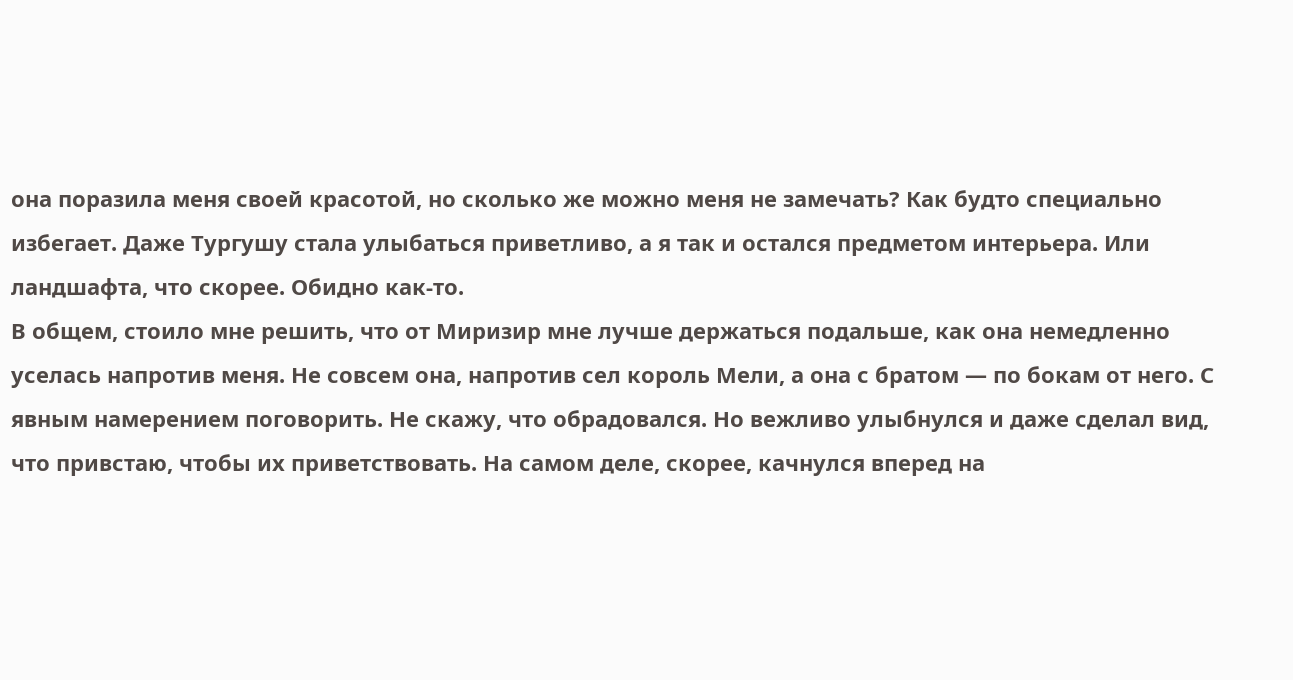она поразила меня своей красотой, но сколько же можно меня не замечать? Как будто специально избегает. Даже Тургушу стала улыбаться приветливо, а я так и остался предметом интерьера. Или ландшафта, что скорее. Обидно как-то.
В общем, стоило мне решить, что от Миризир мне лучше держаться подальше, как она немедленно уселась напротив меня. Не совсем она, напротив сел король Мели, а она с братом — по бокам от него. С явным намерением поговорить. Не скажу, что обрадовался. Но вежливо улыбнулся и даже сделал вид, что привстаю, чтобы их приветствовать. На самом деле, скорее, качнулся вперед на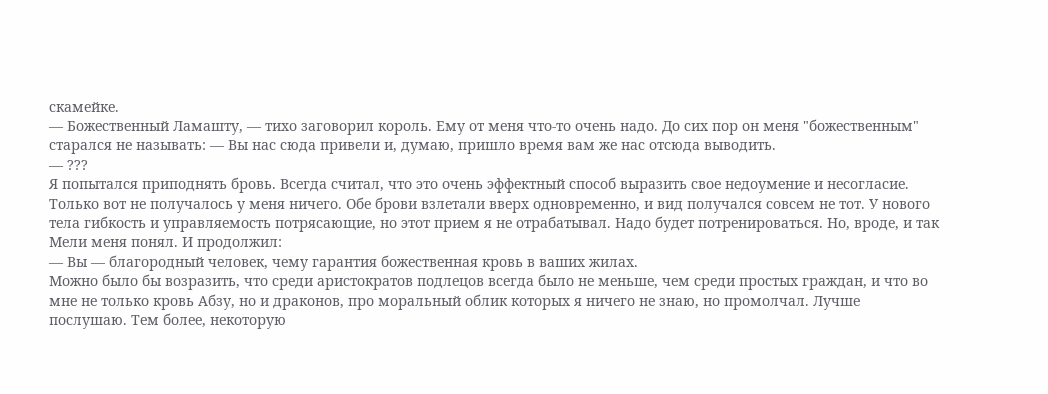скамейке.
— Божественный Ламашту, — тихо заговорил король. Ему от меня что-то очень надо. До сих пор он меня "божественным" старался не называть: — Вы нас сюда привели и, думаю, пришло время вам же нас отсюда выводить.
— ???
Я попытался приподнять бровь. Всегда считал, что это очень эффектный способ выразить свое недоумение и несогласие. Только вот не получалось у меня ничего. Обе брови взлетали вверх одновременно, и вид получался совсем не тот. У нового тела гибкость и управляемость потрясающие, но этот прием я не отрабатывал. Надо будет потренироваться. Но, вроде, и так Мели меня понял. И продолжил:
— Вы — благородный человек, чему гарантия божественная кровь в ваших жилах.
Можно было бы возразить, что среди аристократов подлецов всегда было не меньше, чем среди простых граждан, и что во мне не только кровь Абзу, но и драконов, про моральный облик которых я ничего не знаю, но промолчал. Лучше послушаю. Тем более, некоторую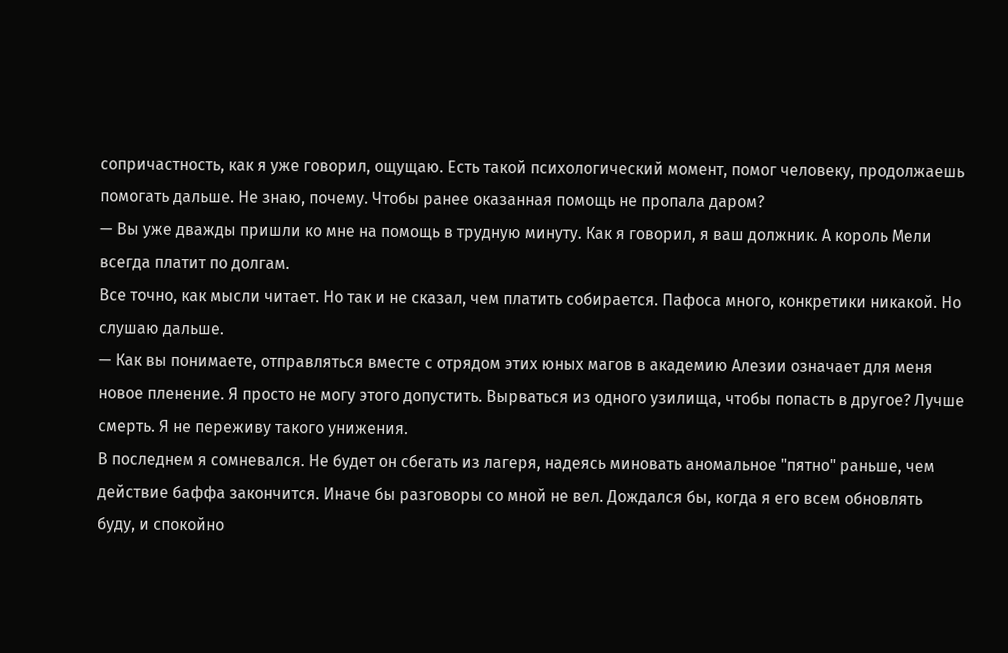сопричастность, как я уже говорил, ощущаю. Есть такой психологический момент, помог человеку, продолжаешь помогать дальше. Не знаю, почему. Чтобы ранее оказанная помощь не пропала даром?
— Вы уже дважды пришли ко мне на помощь в трудную минуту. Как я говорил, я ваш должник. А король Мели всегда платит по долгам.
Все точно, как мысли читает. Но так и не сказал, чем платить собирается. Пафоса много, конкретики никакой. Но слушаю дальше.
— Как вы понимаете, отправляться вместе с отрядом этих юных магов в академию Алезии означает для меня новое пленение. Я просто не могу этого допустить. Вырваться из одного узилища, чтобы попасть в другое? Лучше смерть. Я не переживу такого унижения.
В последнем я сомневался. Не будет он сбегать из лагеря, надеясь миновать аномальное "пятно" раньше, чем действие баффа закончится. Иначе бы разговоры со мной не вел. Дождался бы, когда я его всем обновлять буду, и спокойно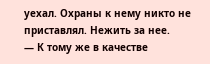уехал. Охраны к нему никто не приставлял. Нежить за нее.
— К тому же в качестве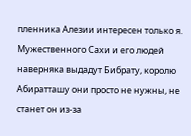пленника Алезии интересен только я. Мужественного Сахи и его людей наверняка выдадут Бибрату, королю Абиратташу они просто не нужны, не станет он из-за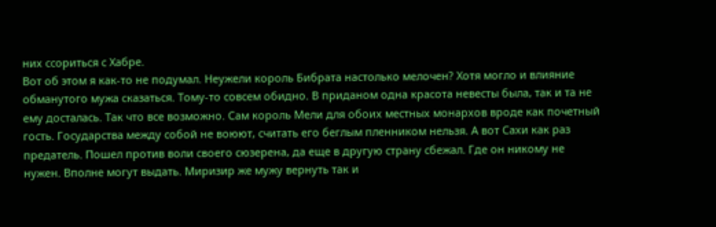них ссориться с Хабре.
Вот об этом я как-то не подумал. Неужели король Бибрата настолько мелочен? Хотя могло и влияние обманутого мужа сказаться. Тому-то совсем обидно. В приданом одна красота невесты была, так и та не ему досталась. Так что все возможно. Сам король Мели для обоих местных монархов вроде как почетный гость. Государства между собой не воюют, считать его беглым пленником нельзя. А вот Сахи как раз предатель. Пошел против воли своего сюзерена, да еще в другую страну сбежал. Где он никому не нужен. Вполне могут выдать. Миризир же мужу вернуть так и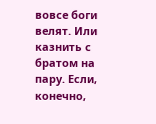вовсе боги велят. Или казнить с братом на пару. Если, конечно,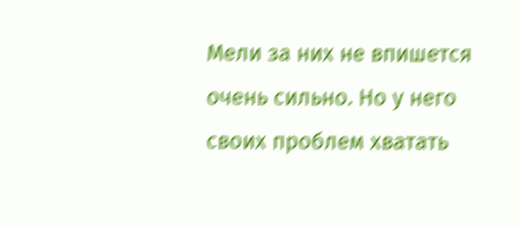Мели за них не впишется очень сильно. Но у него своих проблем хватать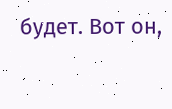будет. Вот он,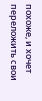похоже, и хочет переложить свои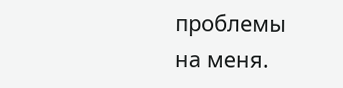проблемы на меня.